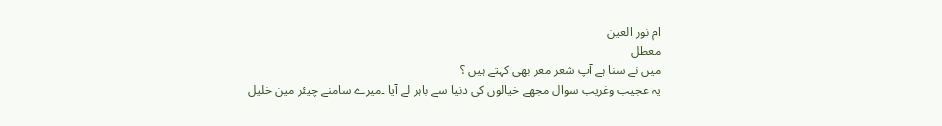ام نور العين
معطل
ميں نے سنا ہے آپ شعر معر بھی کہتے ہیں ؟
يہ عجيب وغريب سوال مجھے خيالوں كى دنيا سے باہر لے آیا ۔ميرے سامنے چیئر مین خليل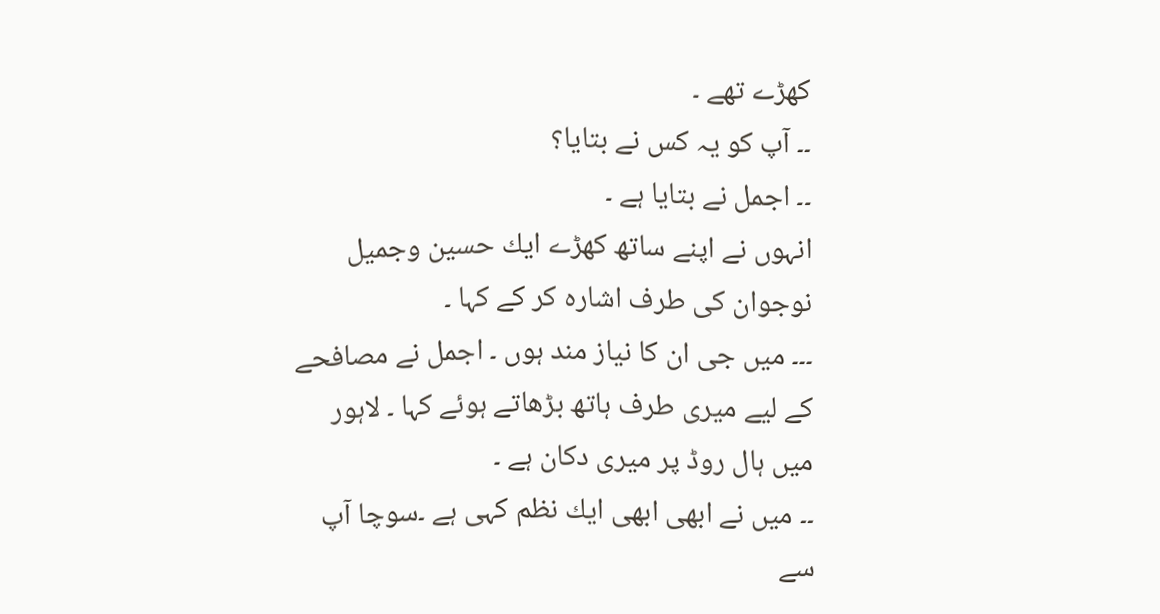کھڑے تھے ۔
۔۔ آپ كو یہ كس نے بتايا؟
۔۔ اجمل نے بتايا ہے ۔
انہوں نے اپنے ساتھ كھڑے ايك حسين وجميل نوجوان كی طرف اشارہ كر کے کہا ۔
۔۔۔ ميں جى ان كا نياز مند ہوں ۔ اجمل نے مصافحے كے ليے ميرى طرف ہاتھ بڑھاتے ہوئے کہا ۔ لاہور ميں ہال روڈ پر ميرى دكان ہے ۔
۔۔ میں نے ابھی ابھی ايك نظم کہی ہے ۔سوچا آپ سے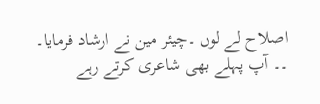اصلاح لے لوں ۔چیئر مین نے ارشاد فرمايا۔
۔۔ آپ پہلے بھی شاعری کرتے رہے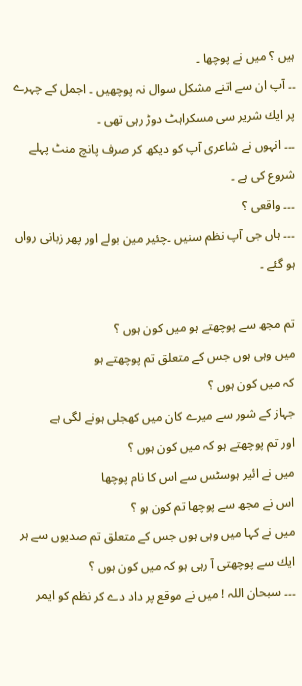ہیں ؟ ميں نے پوچھا ۔
۔۔ آپ ان سے اتنے مشكل سوال نہ پوچھیں ۔ اجمل كے چہرے پر ايك شرير سى مسكراہٹ دوڑ رہی تھی ۔
۔۔۔ انہوں نے شاعری آپ كو ديكھ کر صرف پانچ منٹ پہلے شروع كى ہے ۔
۔۔۔ واقعى ؟
۔۔۔ ہاں جی آپ نظم سنیں ۔چئیر مین بولے اور پھر زبانی رواں ہو گئے ۔

تم مجھ سے پوچھتے ہو میں کون ہوں ؟
میں وہی ہوں جس کے متعلق تم پوچھتے ہو
کہ میں کون ہوں ؟
جہاز كے شور سے ميرے کان ميں کھجلی ہونے لگی ہے
اور تم پوچھتے ہو کہ میں کون ہوں ؟
میں نے ائیر ہوسٹس سے اس كا نام پوچھا
اس نے مجھ سے پوچھا تم كون ہو ؟
ميں نے کہا میں وہی ہوں جس كے متعلق تم صديوں سے ہر ايك سے پوچھتی آ رہی ہو کہ میں كون ہوں ؟
۔۔۔ سبحان اللہ ! ميں نے موقع پر داد دے کر نظم كو ايمر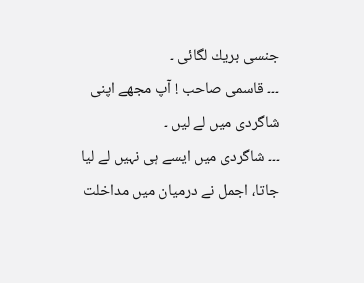جنسى بريك لگائی ۔
۔۔۔ قاسمى صاحب ! آپ مجھے اپنى شاگردى ميں لے لیں ۔
۔۔۔ شاگردى ميں ايسے ہی نہیں لے ليا جاتا، اجمل نے درميان ميں مداخلت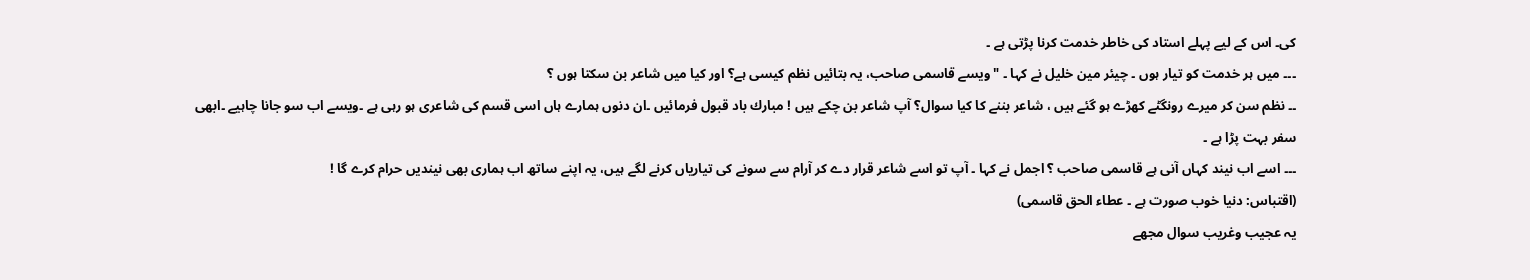كى۔ اس كے ليے پہلے استاد كى خاطر خدمت كرنا پڑتی ہے ۔
۔۔۔ ميں ہر خدمت كو تيار ہوں ۔ چیئر مین خليل نے کہا ۔ " ويسے قاسمى صاحب، يہ بتائيں نظم كيسى ہے؟ اور كيا ميں شاعر بن سكتا ہوں ؟
۔۔ نظم سن كر ميرے رونگٹے کھڑے ہو گئے ہیں ، شاعر بننے كا كيا سوال؟ آپ شاعر بن چکے ہیں ! مبارك باد قبول فرمائيں ۔ان دنوں ہمارے ہاں اسى قسم كى شاعرى ہو رہی ہے ۔ويسے اب سو جانا چاہیے ۔ابھی سفر بہت پڑا ہے ۔
۔۔۔ اسے اب نيند كہاں آنی ہے قاسمى صاحب ؟ اجمل نے كہا ۔ آپ تو اسے شاعر قرار دے كر آرام سے سونے كى تيارياں كرنے لگے ہیں، یہ اپنے ساتھ اب ہمارى بھی نينديں حرام كرے گا !
(اقتباس: دنيا خوب صورت ہے ۔ عطاء الحق قاسمى)
يہ عجيب وغريب سوال مجھے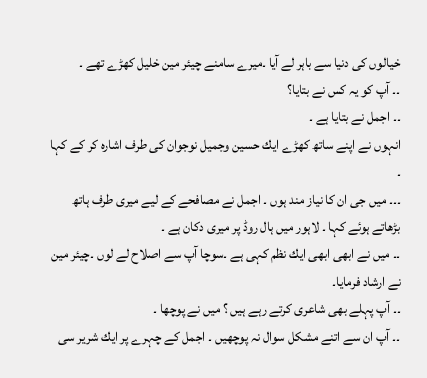خيالوں كى دنيا سے باہر لے آیا ۔ميرے سامنے چیئر مین خليل کھڑے تھے ۔
۔۔ آپ كو یہ كس نے بتايا؟
۔۔ اجمل نے بتايا ہے ۔
انہوں نے اپنے ساتھ كھڑے ايك حسين وجميل نوجوان كی طرف اشارہ كر کے کہا ۔
۔۔۔ ميں جى ان كا نياز مند ہوں ۔ اجمل نے مصافحے كے ليے ميرى طرف ہاتھ بڑھاتے ہوئے کہا ۔ لاہور ميں ہال روڈ پر ميرى دكان ہے ۔
۔۔ میں نے ابھی ابھی ايك نظم کہی ہے ۔سوچا آپ سے اصلاح لے لوں ۔چیئر مین نے ارشاد فرمايا۔
۔۔ آپ پہلے بھی شاعری کرتے رہے ہیں ؟ ميں نے پوچھا ۔
۔۔ آپ ان سے اتنے مشكل سوال نہ پوچھیں ۔ اجمل كے چہرے پر ايك شرير سى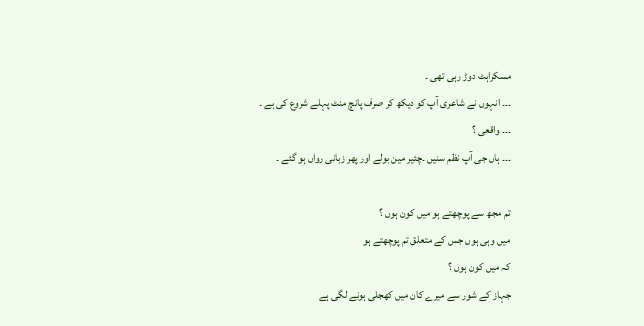مسكراہٹ دوڑ رہی تھی ۔
۔۔۔ انہوں نے شاعری آپ كو ديكھ کر صرف پانچ منٹ پہلے شروع كى ہے ۔
۔۔۔ واقعى ؟
۔۔۔ ہاں جی آپ نظم سنیں ۔چئیر مین بولے اور پھر زبانی رواں ہو گئے ۔

تم مجھ سے پوچھتے ہو میں کون ہوں ؟
میں وہی ہوں جس کے متعلق تم پوچھتے ہو
کہ میں کون ہوں ؟
جہاز كے شور سے ميرے کان ميں کھجلی ہونے لگی ہے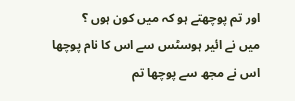اور تم پوچھتے ہو کہ میں کون ہوں ؟
میں نے ائیر ہوسٹس سے اس كا نام پوچھا
اس نے مجھ سے پوچھا تم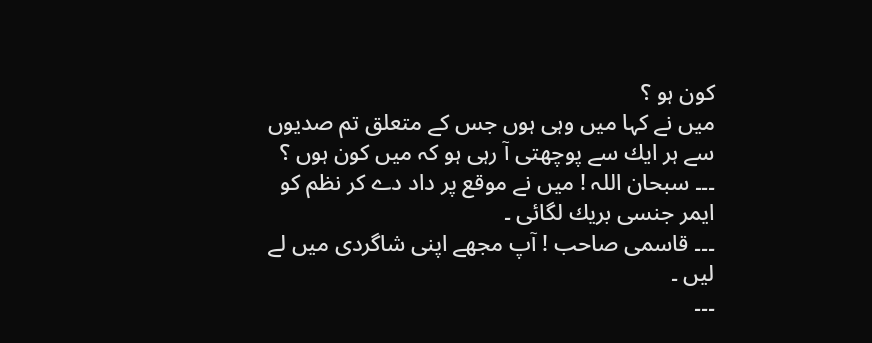كون ہو ؟
ميں نے کہا میں وہی ہوں جس كے متعلق تم صديوں سے ہر ايك سے پوچھتی آ رہی ہو کہ میں كون ہوں ؟
۔۔۔ سبحان اللہ ! ميں نے موقع پر داد دے کر نظم كو ايمر جنسى بريك لگائی ۔
۔۔۔ قاسمى صاحب ! آپ مجھے اپنى شاگردى ميں لے لیں ۔
۔۔۔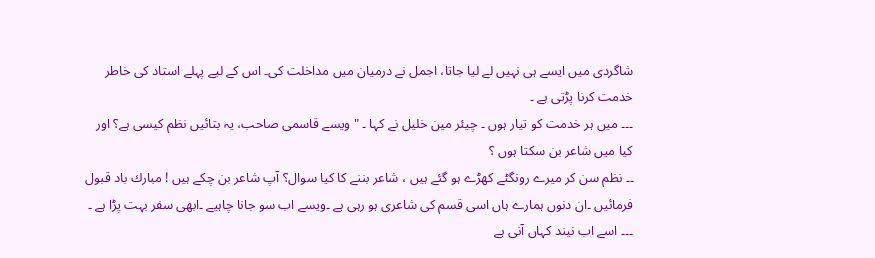شاگردى ميں ايسے ہی نہیں لے ليا جاتا، اجمل نے درميان ميں مداخلت كى۔ اس كے ليے پہلے استاد كى خاطر خدمت كرنا پڑتی ہے ۔
۔۔۔ ميں ہر خدمت كو تيار ہوں ۔ چیئر مین خليل نے کہا ۔ " ويسے قاسمى صاحب، يہ بتائيں نظم كيسى ہے؟ اور كيا ميں شاعر بن سكتا ہوں ؟
۔۔ نظم سن كر ميرے رونگٹے کھڑے ہو گئے ہیں ، شاعر بننے كا كيا سوال؟ آپ شاعر بن چکے ہیں ! مبارك باد قبول فرمائيں ۔ان دنوں ہمارے ہاں اسى قسم كى شاعرى ہو رہی ہے ۔ويسے اب سو جانا چاہیے ۔ابھی سفر بہت پڑا ہے ۔
۔۔۔ اسے اب نيند كہاں آنی ہے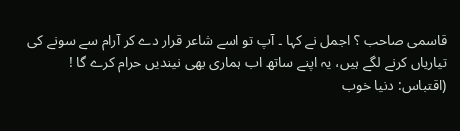قاسمى صاحب ؟ اجمل نے كہا ۔ آپ تو اسے شاعر قرار دے كر آرام سے سونے كى تيارياں كرنے لگے ہیں، یہ اپنے ساتھ اب ہمارى بھی نينديں حرام كرے گا !
(اقتباس: دنيا خوب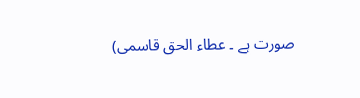صورت ہے ۔ عطاء الحق قاسمى)